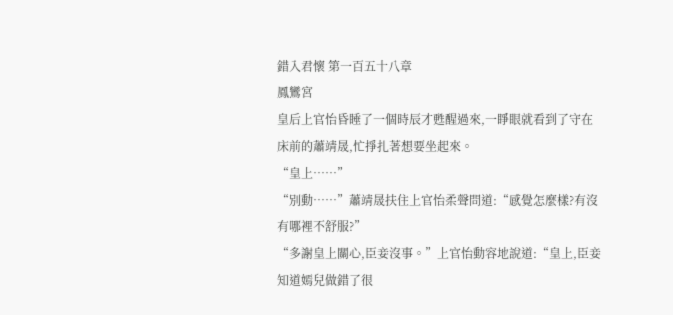錯入君懷 第一百五十八章
鳳鸞宮
皇后上官怡昏睡了一個時辰才甦醒過來,一睜眼就看到了守在床前的蕭靖晟,忙掙扎著想要坐起來。
“皇上……”
“別動……”蕭靖晟扶住上官怡柔聲問道:“感覺怎麼樣?有沒有哪裡不舒服?”
“多謝皇上關心,臣妾沒事。”上官怡動容地說道:“皇上,臣妾知道嫣兒做錯了很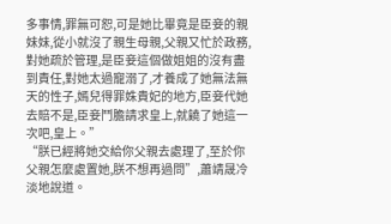多事情,罪無可恕,可是她比畢竟是臣妾的親妹妹,從小就沒了親生母親,父親又忙於政務,對她疏於管理,是臣妾這個做姐姐的沒有盡到責任,對她太過寵溺了,才養成了她無法無天的性子,嫣兒得罪姝貴妃的地方,臣妾代她去賠不是,臣妾鬥膽請求皇上,就饒了她這一次吧,皇上。”
“朕已經將她交給你父親去處理了,至於你父親怎麼處置她,朕不想再過問”,蕭靖晟冷淡地說道。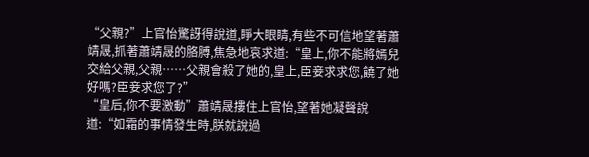“父親?”上官怡驚訝得說道,睜大眼睛,有些不可信地望著蕭靖晟,抓著蕭靖晟的胳膊,焦急地哀求道:“皇上,你不能將嫣兒交給父親,父親……父親會殺了她的,皇上,臣妾求求您,饒了她好嗎?臣妾求您了?”
“皇后,你不要激動”蕭靖晟摟住上官怡,望著她凝聲說道:“如霜的事情發生時,朕就說過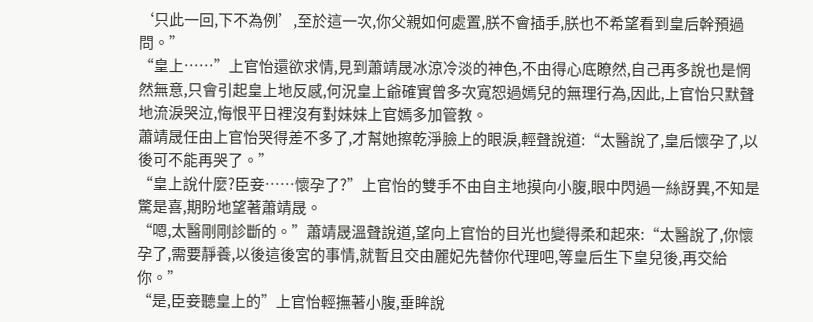‘只此一回,下不為例’,至於這一次,你父親如何處置,朕不會插手,朕也不希望看到皇后幹預過問。”
“皇上……”上官怡還欲求情,見到蕭靖晟冰涼冷淡的神色,不由得心底瞭然,自己再多說也是惘然無意,只會引起皇上地反感,何況皇上爺確實曾多次寬恕過嫣兒的無理行為,因此,上官怡只默聲地流淚哭泣,悔恨平日裡沒有對妹妹上官嫣多加管教。
蕭靖晟任由上官怡哭得差不多了,才幫她擦乾淨臉上的眼淚,輕聲說道:“太醫說了,皇后懷孕了,以後可不能再哭了。”
“皇上說什麼?臣妾……懷孕了?”上官怡的雙手不由自主地摸向小腹,眼中閃過一絲訝異,不知是驚是喜,期盼地望著蕭靖晟。
“嗯,太醫剛剛診斷的。”蕭靖晟溫聲說道,望向上官怡的目光也變得柔和起來:“太醫說了,你懷孕了,需要靜養,以後這後宮的事情,就暫且交由麗妃先替你代理吧,等皇后生下皇兒後,再交給你。”
“是,臣妾聽皇上的”上官怡輕撫著小腹,垂眸說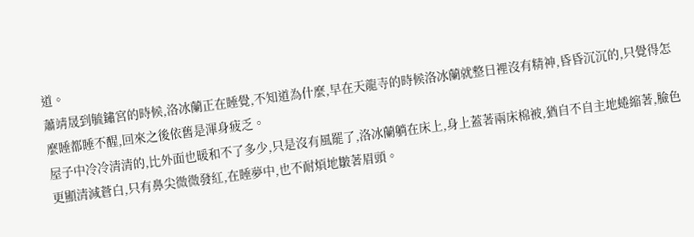道。
蕭靖晟到毓鏽宮的時候,洛冰蘭正在睡覺,不知道為什麼,早在天龍寺的時候洛冰蘭就整日裡沒有精神,昏昏沉沉的,只覺得怎麼睡都睡不醒,回來之後依舊是渾身疲乏。
屋子中冷冷清清的,比外面也暖和不了多少,只是沒有風罷了,洛冰蘭躺在床上,身上蓋著兩床棉被,猶自不自主地蜷縮著,臉色更顯清減蒼白,只有鼻尖微微發紅,在睡夢中,也不耐煩地皺著眉頭。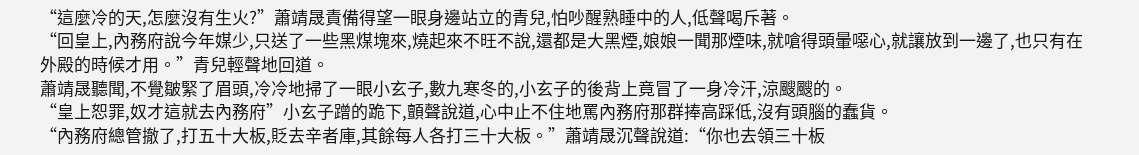“這麼冷的天,怎麼沒有生火?”蕭靖晟責備得望一眼身邊站立的青兒,怕吵醒熟睡中的人,低聲喝斥著。
“回皇上,內務府說今年媒少,只送了一些黑煤塊來,燒起來不旺不說,還都是大黑煙,娘娘一聞那煙味,就嗆得頭暈噁心,就讓放到一邊了,也只有在外殿的時候才用。”青兒輕聲地回道。
蕭靖晟聽聞,不覺皺緊了眉頭,冷冷地掃了一眼小玄子,數九寒冬的,小玄子的後背上竟冒了一身冷汗,涼颼颼的。
“皇上恕罪,奴才這就去內務府”小玄子蹭的跪下,顫聲說道,心中止不住地罵內務府那群捧高踩低,沒有頭腦的蠢貨。
“內務府總管撤了,打五十大板,貶去辛者庫,其餘每人各打三十大板。”蕭靖晟沉聲說道:“你也去領三十板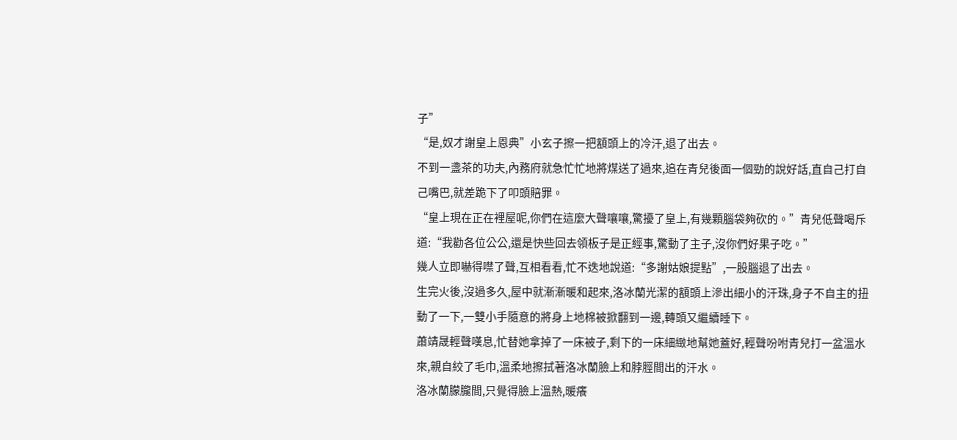子”
“是,奴才謝皇上恩典”小玄子擦一把額頭上的冷汗,退了出去。
不到一盞茶的功夫,內務府就急忙忙地將煤送了過來,追在青兒後面一個勁的說好話,直自己打自己嘴巴,就差跪下了叩頭賠罪。
“皇上現在正在裡屋呢,你們在這麼大聲嚷嚷,驚擾了皇上,有幾顆腦袋夠砍的。”青兒低聲喝斥道:“我勸各位公公,還是快些回去領板子是正經事,驚動了主子,沒你們好果子吃。”
幾人立即嚇得噤了聲,互相看看,忙不迭地說道:“多謝姑娘提點”,一股腦退了出去。
生完火後,沒過多久,屋中就漸漸暖和起來,洛冰蘭光潔的額頭上滲出細小的汗珠,身子不自主的扭動了一下,一雙小手隨意的將身上地棉被掀翻到一邊,轉頭又繼續睡下。
蕭靖晟輕聲嘆息,忙替她拿掉了一床被子,剩下的一床細緻地幫她蓋好,輕聲吩咐青兒打一盆溫水來,親自絞了毛巾,溫柔地擦拭著洛冰蘭臉上和脖脛間出的汗水。
洛冰蘭朦朧間,只覺得臉上溫熱,暖癢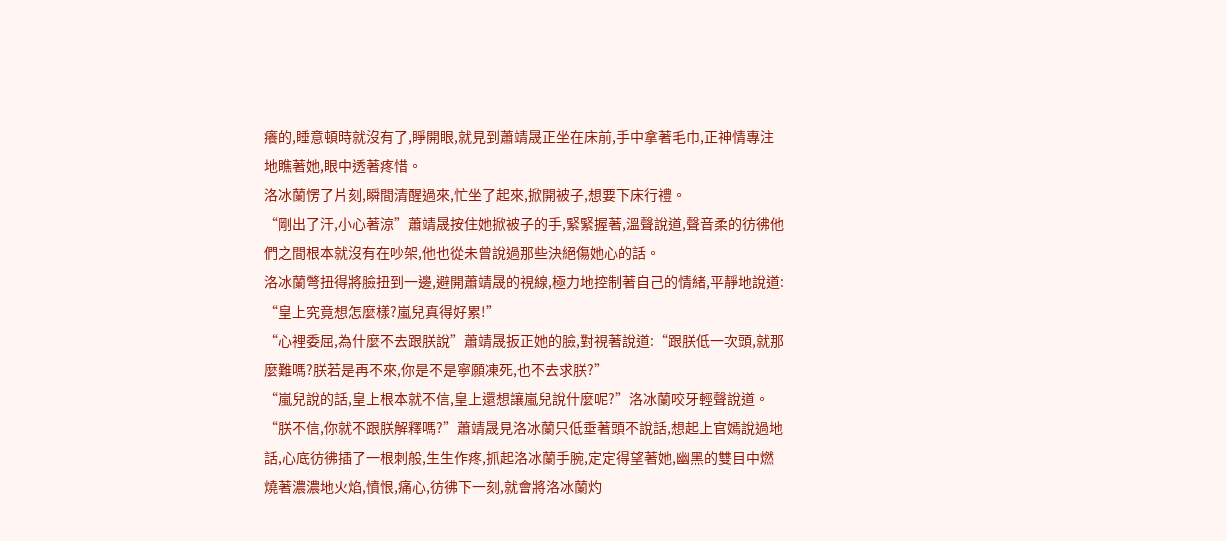癢的,睡意頓時就沒有了,睜開眼,就見到蕭靖晟正坐在床前,手中拿著毛巾,正神情專注地瞧著她,眼中透著疼惜。
洛冰蘭愣了片刻,瞬間清醒過來,忙坐了起來,掀開被子,想要下床行禮。
“剛出了汗,小心著涼”蕭靖晟按住她掀被子的手,緊緊握著,溫聲說道,聲音柔的彷彿他們之間根本就沒有在吵架,他也從未曾說過那些決絕傷她心的話。
洛冰蘭彆扭得將臉扭到一邊,避開蕭靖晟的視線,極力地控制著自己的情緒,平靜地說道:
“皇上究竟想怎麼樣?嵐兒真得好累!”
“心裡委屈,為什麼不去跟朕說”蕭靖晟扳正她的臉,對視著說道:“跟朕低一次頭,就那麼難嗎?朕若是再不來,你是不是寧願凍死,也不去求朕?”
“嵐兒說的話,皇上根本就不信,皇上還想讓嵐兒說什麼呢?”洛冰蘭咬牙輕聲說道。
“朕不信,你就不跟朕解釋嗎?”蕭靖晟見洛冰蘭只低垂著頭不說話,想起上官嫣說過地話,心底彷彿插了一根刺般,生生作疼,抓起洛冰蘭手腕,定定得望著她,幽黑的雙目中燃燒著濃濃地火焰,憤恨,痛心,彷彿下一刻,就會將洛冰蘭灼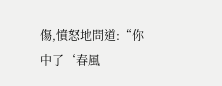傷,憤怒地問道:“你中了‘春風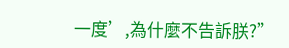一度’,為什麼不告訴朕?”